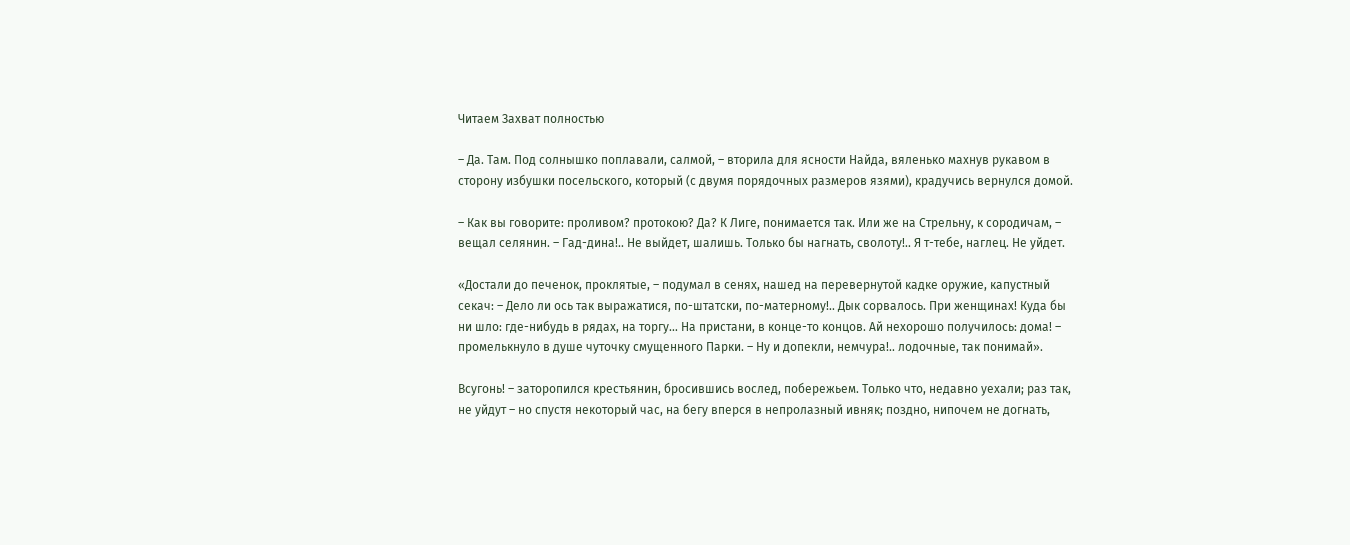Читаем Захват полностью

– Да. Там. Под солнышко поплавали, салмой, – вторила для ясности Найда, вяленько махнув рукавом в сторону избушки посельского, который (с двумя порядочных размеров язями), крадучись вернулся домой.

– Как вы говорите: проливом? протокою? Да? К Лиге, понимается так. Или же на Стрельну, к сородичам, – вещал селянин. – Гад-дина!.. Не выйдет, шалишь. Только бы нагнать, сволоту!.. Я т-тебе, наглец. Не уйдет.

«Достали до печенок, проклятые, – подумал в сенях, нашед на перевернутой кадке оружие, капустный секач: – Дело ли ось так выражатися, по-штатски, по-матерному!.. Дык сорвалось. При женщинах! Куда бы ни шло: где-нибудь в рядах, на торгу… На пристани, в конце-то концов. Ай нехорошо получилось: дома! – промелькнуло в душе чуточку смущенного Парки. – Ну и допекли, немчура!.. лодочные, так понимай».

Всугонь! – заторопился крестьянин, бросившись вослед, побережьем. Только что, недавно уехали; раз так, не уйдут – но спустя некоторый час, на бегу вперся в непролазный ивняк; поздно, нипочем не догнать,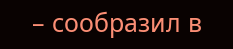– сообразил в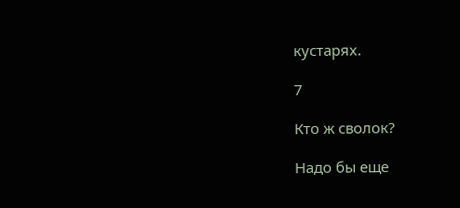кустарях.

7

Кто ж сволок?

Надо бы еще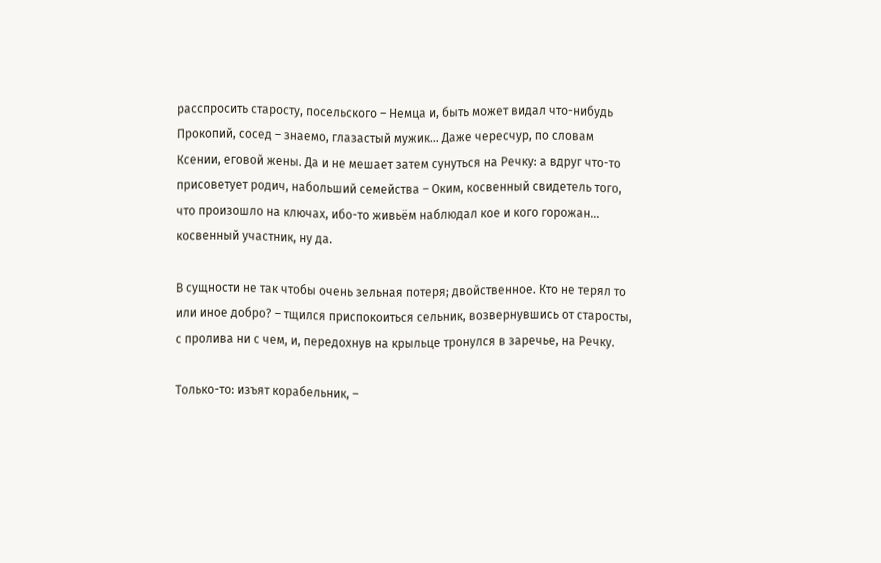расспросить старосту, посельского – Немца и, быть может видал что-нибудь Прокопий, сосед – знаемо, глазастый мужик… Даже чересчур, по словам Ксении, еговой жены. Да и не мешает затем сунуться на Речку: а вдруг что-то присоветует родич, набольший семейства – Оким, косвенный свидетель того, что произошло на ключах, ибо-то живьём наблюдал кое и кого горожан… косвенный участник, ну да.

В сущности не так чтобы очень зельная потеря; двойственное. Кто не терял то или иное добро? – тщился приспокоиться сельник, возвернувшись от старосты, с пролива ни с чем, и, передохнув на крыльце тронулся в заречье, на Речку.

Только-то: изъят корабельник, –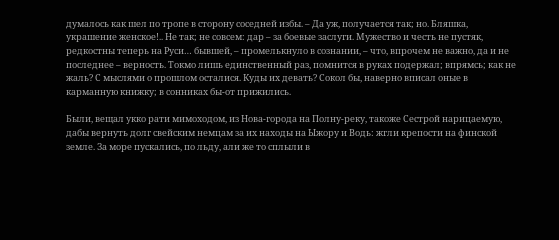думалось как шел по тропе в сторону соседней избы. – Да уж, получается так; но. Бляшка, украшение женское!.. Не так; не совсем: дар – за боевые заслуги. Мужество и честь не пустяк, редкостны теперь на Руси… бывшей, – промелькнуло в сознании, – что, впрочем не важно, да и не последнее – верность. Токмо лишь единственный раз, помнится в руках подержал; впрямсь; как не жаль? С мыслями о прошлом осталися. Куды их девать? Сокол бы, наверно вписал оные в карманную книжку; в сонниках бы-от прижились.

Были, вещал укко рати мимоходом, из Нова-города на Полну-реку, такоже Сестрой нарицаемую, дабы вернуть долг свейским немцам за их находы на Ыжору и Водь: жгли крепости на финской земле. За море пускались, по льду, али же то сплыли в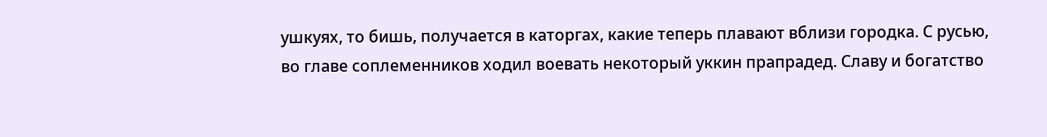ушкуях, то бишь, получается в каторгах, какие теперь плавают вблизи городка. С русью, во главе соплеменников ходил воевать некоторый уккин прапрадед. Славу и богатство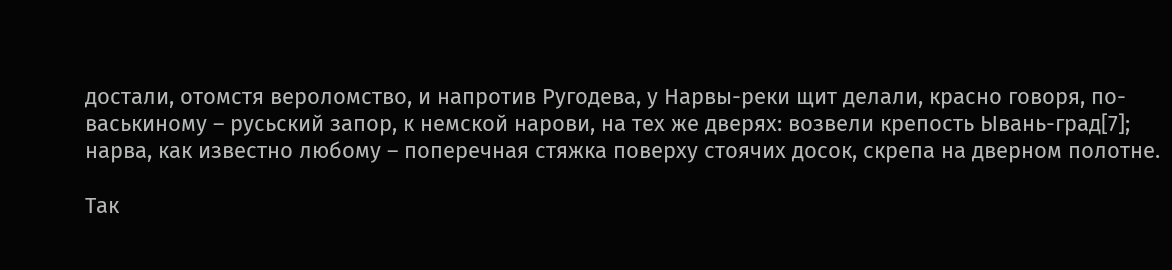достали, отомстя вероломство, и напротив Ругодева, у Нарвы-реки щит делали, красно говоря, по-васькиному – русьский запор, к немской нарови, на тех же дверях: возвели крепость Ывань-град[7]; нарва, как известно любому – поперечная стяжка поверху стоячих досок, скрепа на дверном полотне.

Так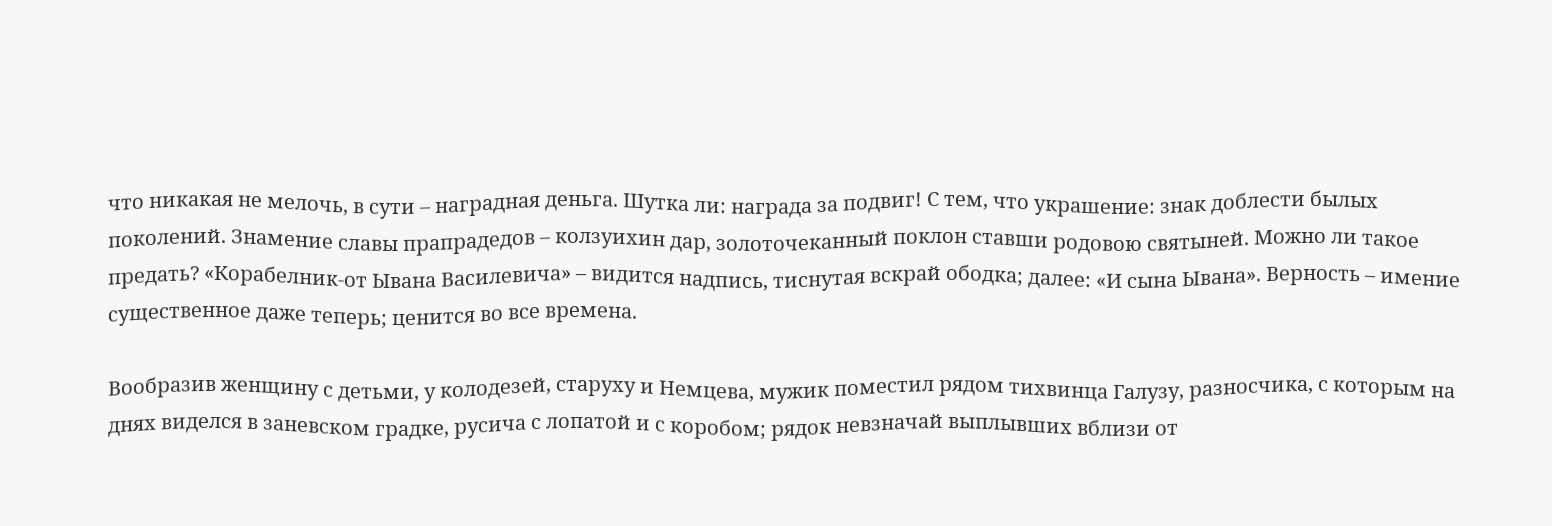что никакая не мелочь, в сути – наградная деньга. Шутка ли: награда за подвиг! С тем, что украшение: знак доблести былых поколений. Знамение славы прапрадедов – колзуихин дар, золоточеканный поклон ставши родовою святыней. Можно ли такое предать? «Корабелник-от Ывана Василевича» – видится надпись, тиснутая вскрай ободка; далее: «И сына Ывана». Верность – имение существенное даже теперь; ценится во все времена.

Вообразив женщину с детьми, у колодезей, старуху и Немцева, мужик поместил рядом тихвинца Галузу, разносчика, с которым на днях виделся в заневском градке, русича с лопатой и с коробом; рядок невзначай выплывших вблизи от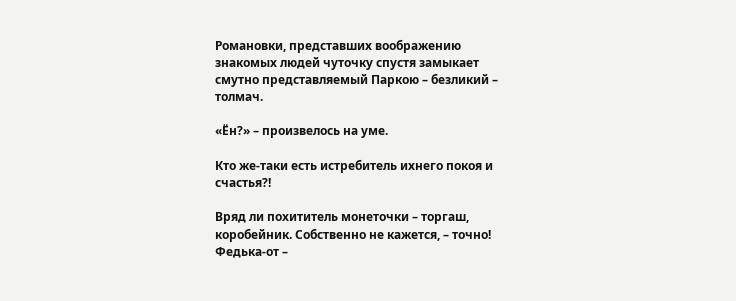Романовки, представших воображению знакомых людей чуточку спустя замыкает смутно представляемый Паркою – безликий – толмач.

«Ён?» – произвелось на уме.

Кто же-таки есть истребитель ихнего покоя и счастья?!

Вряд ли похититель монеточки – торгаш, коробейник. Собственно не кажется, – точно! Федька-от –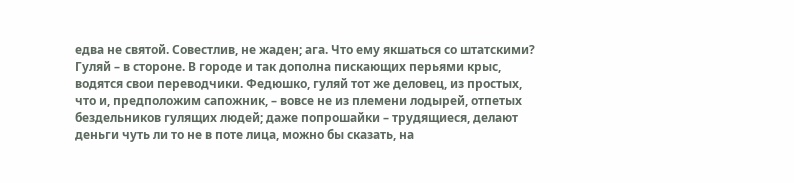едва не святой. Совестлив, не жаден; ага. Что ему якшаться со штатскими? Гуляй – в стороне. В городе и так дополна пискающих перьями крыс, водятся свои переводчики. Федюшко, гуляй тот же деловец, из простых, что и, предположим сапожник, – вовсе не из племени лодырей, отпетых бездельников гулящих людей; даже попрошайки – трудящиеся, делают деньги чуть ли то не в поте лица, можно бы сказать, на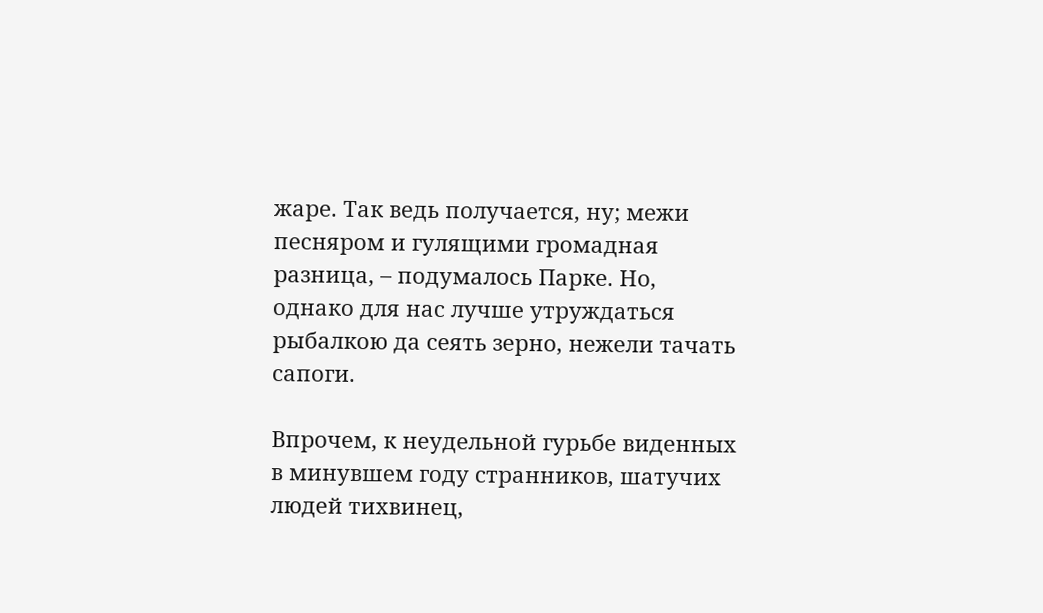жаре. Так ведь получается, ну; межи песняром и гулящими громадная разница, – подумалось Парке. Но, однако для нас лучше утруждаться рыбалкою да сеять зерно, нежели тачать сапоги.

Впрочем, к неудельной гурьбе виденных в минувшем году странников, шатучих людей тихвинец,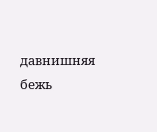давнишняя бежь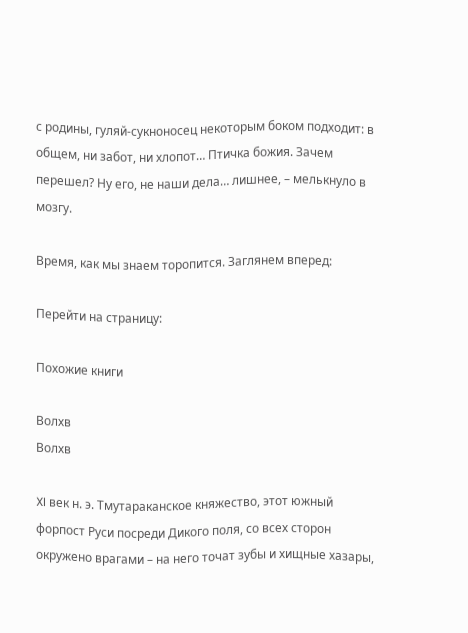с родины, гуляй-сукноносец некоторым боком подходит: в общем, ни забот, ни хлопот… Птичка божия. Зачем перешел? Ну его, не наши дела… лишнее, – мелькнуло в мозгу.

Время, как мы знаем торопится. Заглянем вперед:

Перейти на страницу:

Похожие книги

Волхв
Волхв

XI век н. э. Тмутараканское княжество, этот южный форпост Руси посреди Дикого поля, со всех сторон окружено врагами – на него точат зубы и хищные хазары,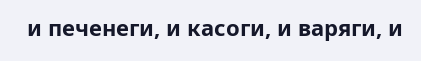и печенеги, и касоги, и варяги, и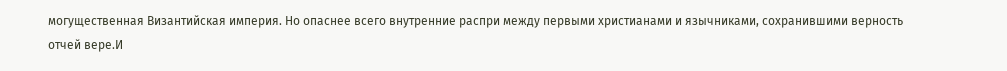могущественная Византийская империя. Но опаснее всего внутренние распри между первыми христианами и язычниками, сохранившими верность отчей вере.И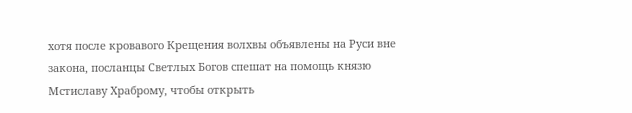хотя после кровавого Крещения волхвы объявлены на Руси вне закона, посланцы Светлых Богов спешат на помощь князю Мстиславу Храброму, чтобы открыть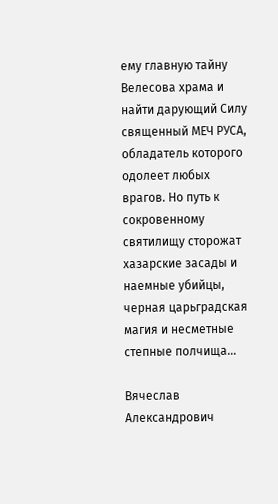ему главную тайну Велесова храма и найти дарующий Силу священный МЕЧ РУСА, обладатель которого одолеет любых врагов. Но путь к сокровенному святилищу сторожат хазарские засады и наемные убийцы, черная царьградская магия и несметные степные полчища…

Вячеслав Александрович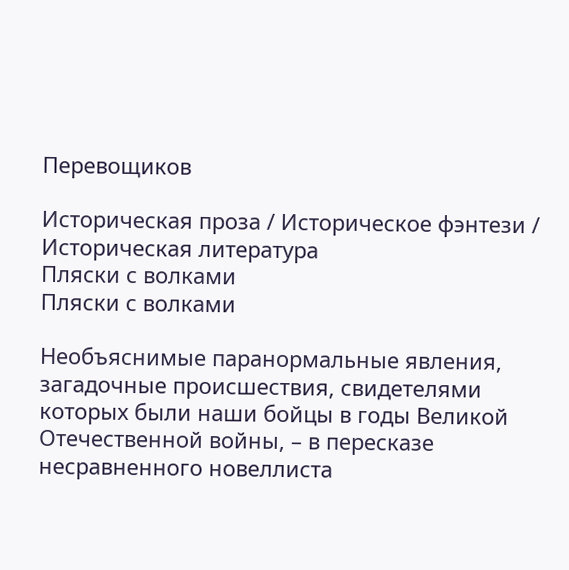Перевощиков

Историческая проза / Историческое фэнтези / Историческая литература
Пляски с волками
Пляски с волками

Необъяснимые паранормальные явления, загадочные происшествия, свидетелями которых были наши бойцы в годы Великой Отечественной войны, – в пересказе несравненного новеллиста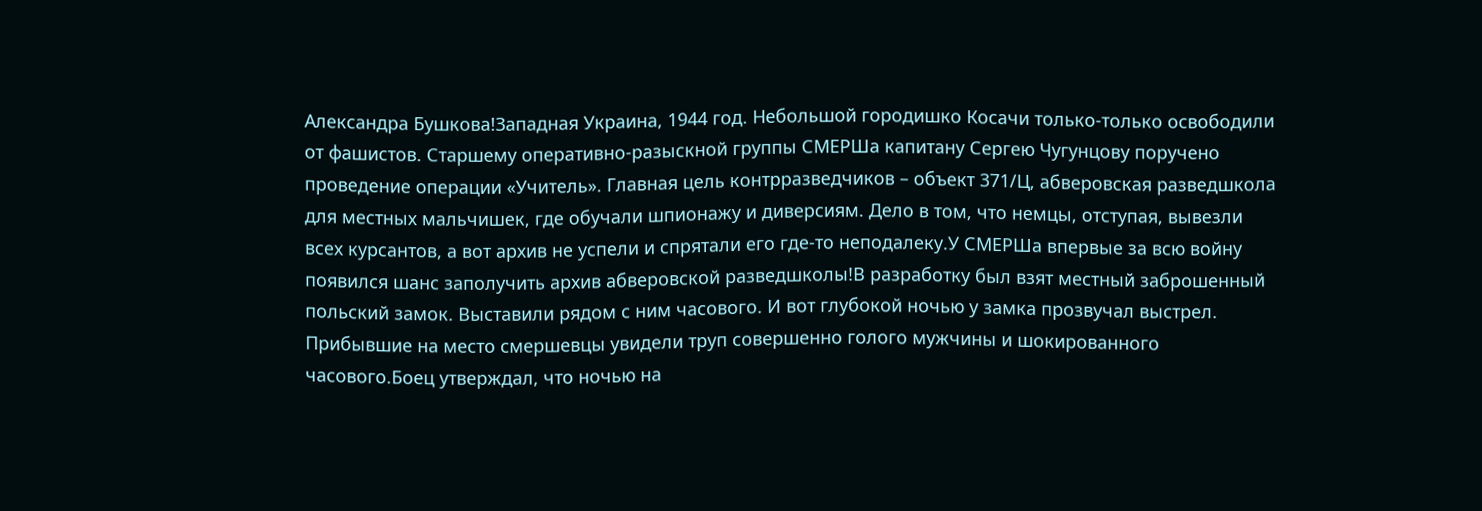Александра Бушкова!Западная Украина, 1944 год. Небольшой городишко Косачи только-только освободили от фашистов. Старшему оперативно-разыскной группы СМЕРШа капитану Сергею Чугунцову поручено проведение операции «Учитель». Главная цель контрразведчиков – объект 371/Ц, абверовская разведшкола для местных мальчишек, где обучали шпионажу и диверсиям. Дело в том, что немцы, отступая, вывезли всех курсантов, а вот архив не успели и спрятали его где-то неподалеку.У СМЕРШа впервые за всю войну появился шанс заполучить архив абверовской разведшколы!В разработку был взят местный заброшенный польский замок. Выставили рядом с ним часового. И вот глубокой ночью у замка прозвучал выстрел. Прибывшие на место смершевцы увидели труп совершенно голого мужчины и шокированного часового.Боец утверждал, что ночью на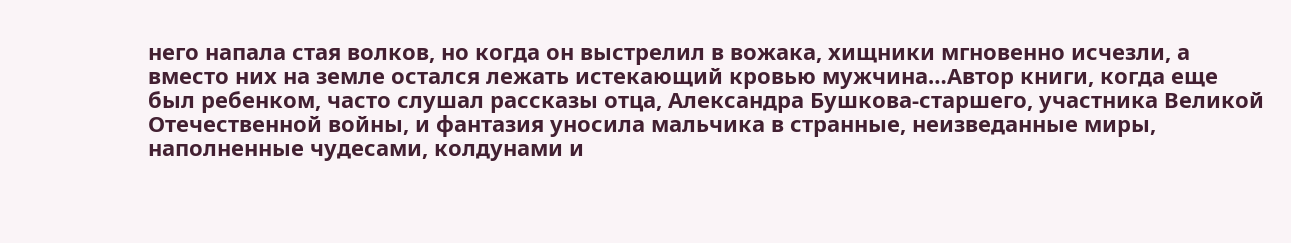него напала стая волков, но когда он выстрелил в вожака, хищники мгновенно исчезли, а вместо них на земле остался лежать истекающий кровью мужчина…Автор книги, когда еще был ребенком, часто слушал рассказы отца, Александра Бушкова-старшего, участника Великой Отечественной войны, и фантазия уносила мальчика в странные, неизведанные миры, наполненные чудесами, колдунами и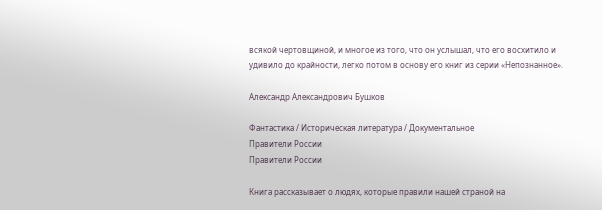всякой чертовщиной, и многое из того, что он услышал, что его восхитило и удивило до крайности, легко потом в основу его книг из серии «Непознанное».

Александр Александрович Бушков

Фантастика / Историческая литература / Документальное
Правители России
Правители России

Книга рассказывает о людях, которые правили нашей страной на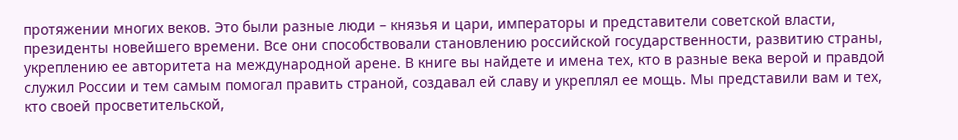протяжении многих веков. Это были разные люди – князья и цари, императоры и представители советской власти, президенты новейшего времени. Все они способствовали становлению российской государственности, развитию страны, укреплению ее авторитета на международной арене. В книге вы найдете и имена тех, кто в разные века верой и правдой служил России и тем самым помогал править страной, создавал ей славу и укреплял ее мощь. Мы представили вам и тех, кто своей просветительской,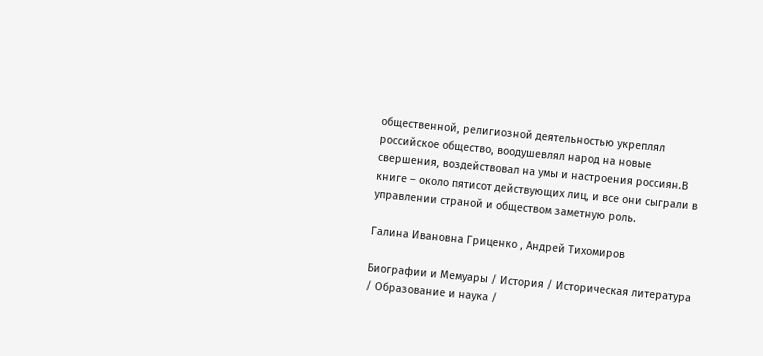общественной, религиозной деятельностью укреплял российское общество, воодушевлял народ на новые свершения, воздействовал на умы и настроения россиян.В книге – около пятисот действующих лиц, и все они сыграли в управлении страной и обществом заметную роль.

Галина Ивановна Гриценко , Андрей Тихомиров

Биографии и Мемуары / История / Историческая литература / Образование и наука /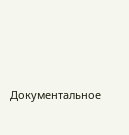Документальное